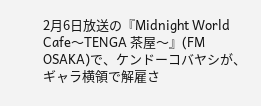2月6日放送の『Midnight World Cafe〜TENGA 茶屋〜』(FM OSAKA)で、ケンドーコバヤシが、ギャラ横領で解雇さ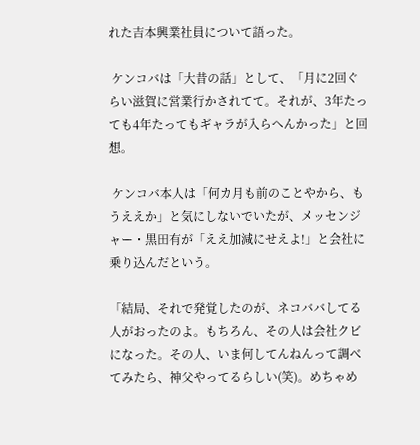れた吉本興業社員について語った。

 ケンコバは「大昔の話」として、「月に2回ぐらい滋賀に営業行かされてて。それが、3年たっても4年たってもギャラが入らへんかった」と回想。

 ケンコバ本人は「何カ月も前のことやから、もうええか」と気にしないでいたが、メッセンジャー・黒田有が「ええ加減にせえよ!」と会社に乗り込んだという。

「結局、それで発覚したのが、ネコババしてる人がおったのよ。もちろん、その人は会社クビになった。その人、いま何してんねんって調べてみたら、神父やってるらしい(笑)。めちゃめ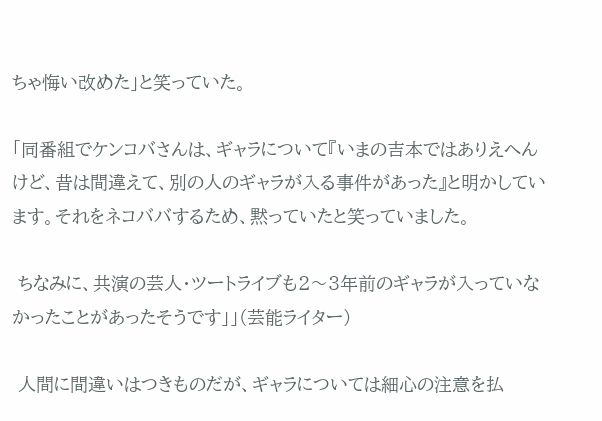ちゃ悔い改めた」と笑っていた。

「同番組でケンコバさんは、ギャラについて『いまの吉本ではありえへんけど、昔は間違えて、別の人のギャラが入る事件があった』と明かしています。それをネコババするため、黙っていたと笑っていました。

 ちなみに、共演の芸人・ツートライブも2〜3年前のギャラが入っていなかったことがあったそうです」」(芸能ライター)

 人間に間違いはつきものだが、ギャラについては細心の注意を払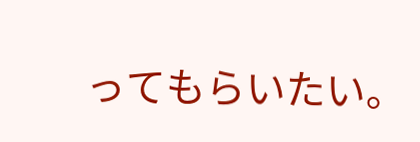ってもらいたい。